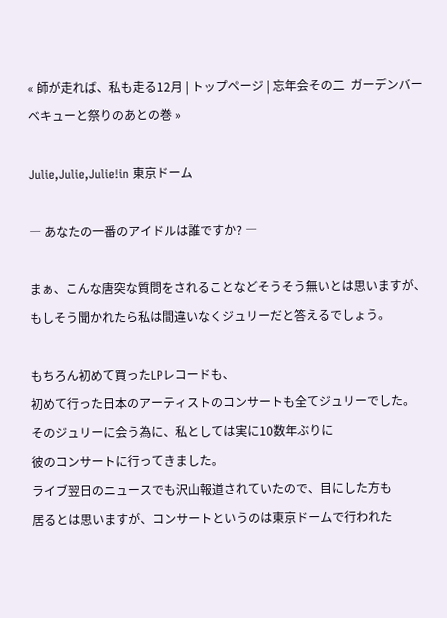« 師が走れば、私も走る12月 | トップページ | 忘年会その二  ガーデンバーベキューと祭りのあとの巻 »

Julie,Julie,Julie!in 東京ドーム

― あなたの一番のアイドルは誰ですか? ―

まぁ、こんな唐突な質問をされることなどそうそう無いとは思いますが、
もしそう聞かれたら私は間違いなくジュリーだと答えるでしょう。

もちろん初めて買ったLPレコードも、
初めて行った日本のアーティストのコンサートも全てジュリーでした。
そのジュリーに会う為に、私としては実に10数年ぶりに
彼のコンサートに行ってきました。
ライブ翌日のニュースでも沢山報道されていたので、目にした方も
居るとは思いますが、コンサートというのは東京ドームで行われた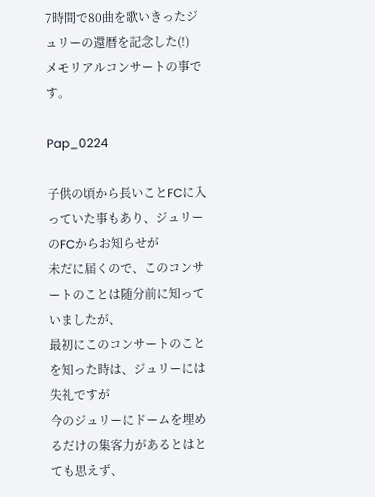7時間で80曲を歌いきったジュリーの還暦を記念した(!)
メモリアルコンサートの事です。

Pap_0224

子供の頃から長いことFCに入っていた事もあり、ジュリーのFCからお知らせが
未だに届くので、このコンサートのことは随分前に知っていましたが、
最初にこのコンサートのことを知った時は、ジュリーには失礼ですが
今のジュリーにドームを埋めるだけの集客力があるとはとても思えず、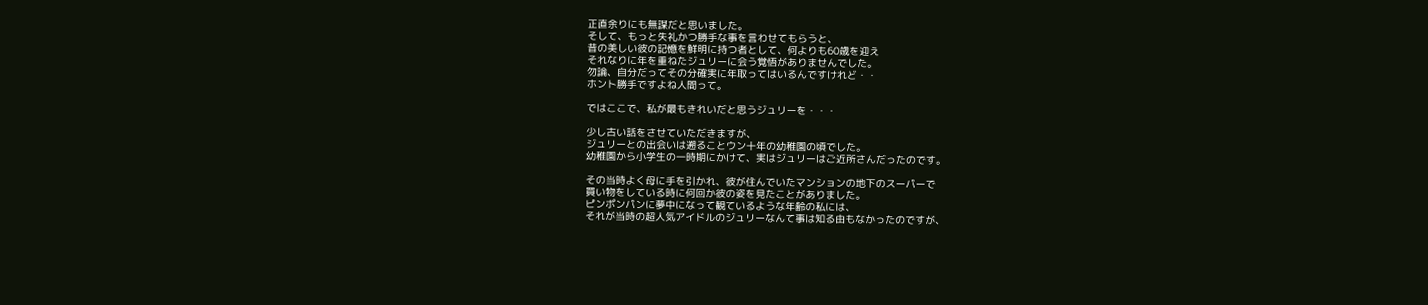正直余りにも無謀だと思いました。
そして、もっと失礼かつ勝手な事を言わせてもらうと、
昔の美しい彼の記憶を鮮明に持つ者として、何よりも60歳を迎え
それなりに年を重ねたジュリーに会う覚悟がありませんでした。
勿論、自分だってその分確実に年取ってはいるんですけれど・・
ホント勝手ですよね人間って。

ではここで、私が最もきれいだと思うジュリーを・・・

少し古い話をさせていただきますが、
ジュリーとの出会いは遡ることウン十年の幼稚園の頃でした。
幼稚園から小学生の一時期にかけて、実はジュリーはご近所さんだったのです。

その当時よく母に手を引かれ、彼が住んでいたマンションの地下のスーパーで
買い物をしている時に何回か彼の姿を見たことがありました。
ピンポンパンに夢中になって観ているような年齢の私には、
それが当時の超人気アイドルのジュリーなんて事は知る由もなかったのですが、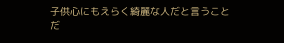子供心にもえらく綺麗な人だと言うことだ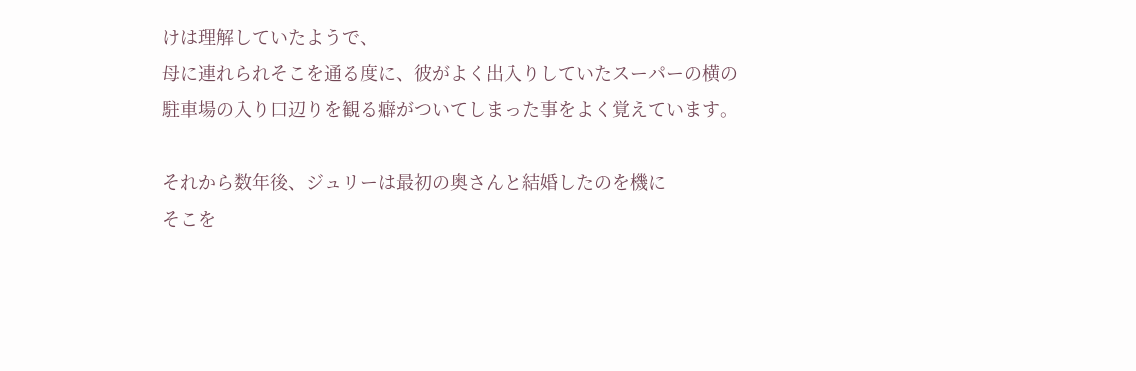けは理解していたようで、
母に連れられそこを通る度に、彼がよく出入りしていたスーパーの横の
駐車場の入り口辺りを観る癖がついてしまった事をよく覚えています。

それから数年後、ジュリーは最初の奥さんと結婚したのを機に
そこを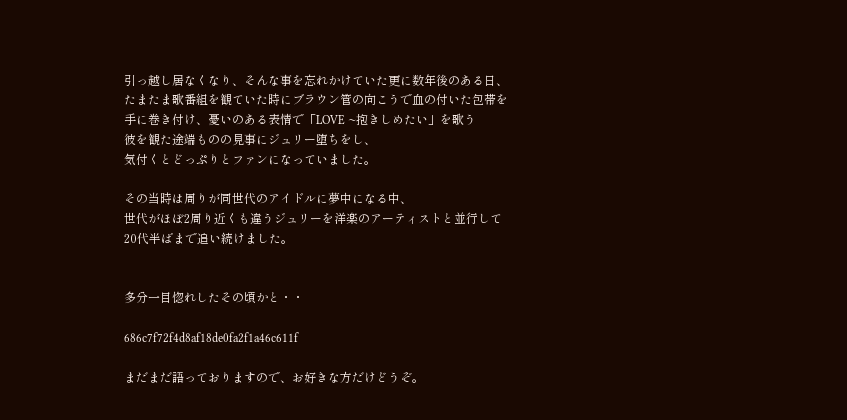引っ越し居なくなり、そんな事を忘れかけていた更に数年後のある日、
たまたま歌番組を観ていた時にブラウン管の向こうで血の付いた包帯を
手に巻き付け、憂いのある表情で「LOVE ~抱きしめたい」を歌う
彼を観た途端ものの見事にジュリー堕ちをし、
気付くとどっぷりとファンになっていました。

その当時は周りが同世代のアイドルに夢中になる中、
世代がほぼ2周り近くも違うジュリーを洋楽のアーティストと並行して
20代半ばまで追い続けました。


多分一目惚れしたその頃かと・・

686c7f72f4d8af18de0fa2f1a46c611f

まだまだ語っておりますので、お好きな方だけどうぞ。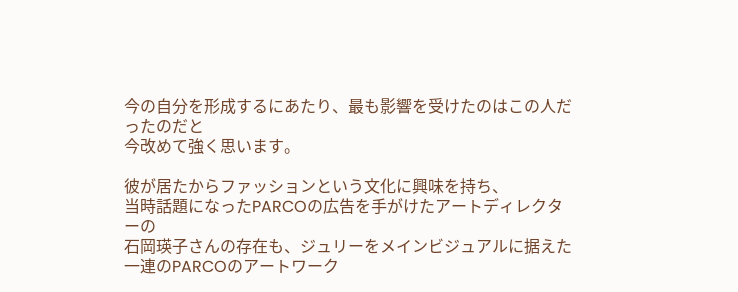今の自分を形成するにあたり、最も影響を受けたのはこの人だったのだと
今改めて強く思います。

彼が居たからファッションという文化に興味を持ち、
当時話題になったPARCOの広告を手がけたアートディレクターの
石岡瑛子さんの存在も、ジュリーをメインビジュアルに据えた
一連のPARCOのアートワーク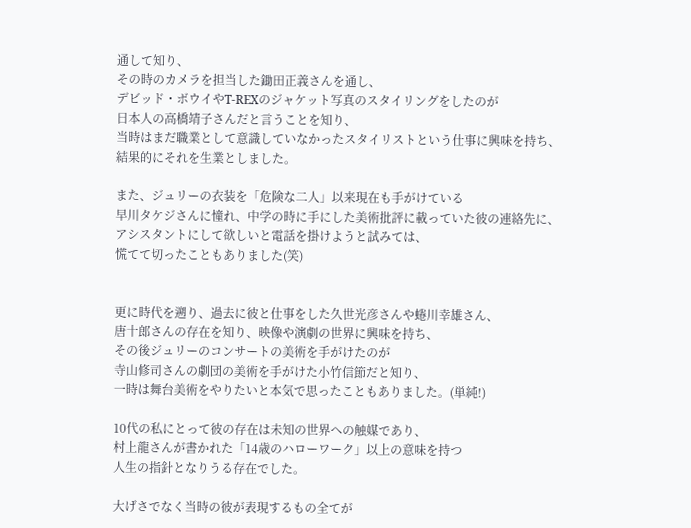通して知り、
その時のカメラを担当した鋤田正義さんを通し、
デビッド・ボウイやT-REXのジャケット写真のスタイリングをしたのが
日本人の高橋靖子さんだと言うことを知り、
当時はまだ職業として意識していなかったスタイリストという仕事に興味を持ち、
結果的にそれを生業としました。

また、ジュリーの衣装を「危険な二人」以来現在も手がけている
早川タケジさんに憧れ、中学の時に手にした美術批評に載っていた彼の連絡先に、
アシスタントにして欲しいと電話を掛けようと試みては、
慌てて切ったこともありました(笑)


更に時代を遡り、過去に彼と仕事をした久世光彦さんや蜷川幸雄さん、
唐十郎さんの存在を知り、映像や演劇の世界に興味を持ち、
その後ジュリーのコンサートの美術を手がけたのが
寺山修司さんの劇団の美術を手がけた小竹信節だと知り、
一時は舞台美術をやりたいと本気で思ったこともありました。(単純!)

10代の私にとって彼の存在は未知の世界への触媒であり、
村上龍さんが書かれた「14歳のハローワーク」以上の意味を持つ
人生の指針となりうる存在でした。

大げさでなく当時の彼が表現するもの全てが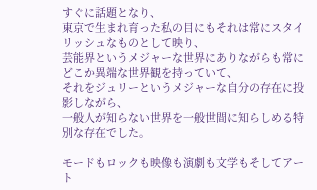すぐに話題となり、
東京で生まれ育った私の目にもそれは常にスタイリッシュなものとして映り、
芸能界というメジャーな世界にありながらも常にどこか異端な世界観を持っていて、
それをジュリーというメジャーな自分の存在に投影しながら、
一般人が知らない世界を一般世間に知らしめる特別な存在でした。

モードもロックも映像も演劇も文学もそしてアート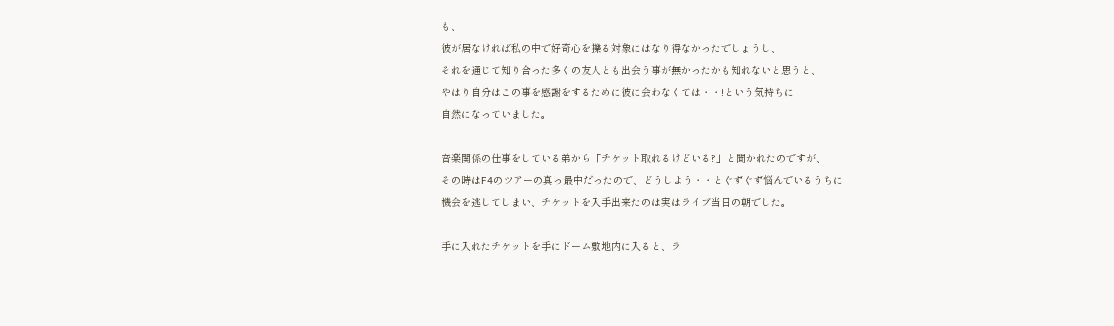も、
彼が居なければ私の中で好奇心を擽る対象にはなり得なかったでしょうし、
それを通じて知り合った多くの友人とも出会う事が無かったかも知れないと思うと、
やはり自分はこの事を感謝をするために彼に会わなくては・・!という気持ちに
自然になっていました。

音楽関係の仕事をしている弟から「チケット取れるけどいる?」と聞かれたのですが、
その時はF4のツアーの真っ最中だったので、どうしよう・・とぐずぐず悩んでいるうちに
機会を逃してしまい、チケットを入手出来たのは実はライブ当日の朝でした。

手に入れたチケットを手にドーム敷地内に入ると、ラ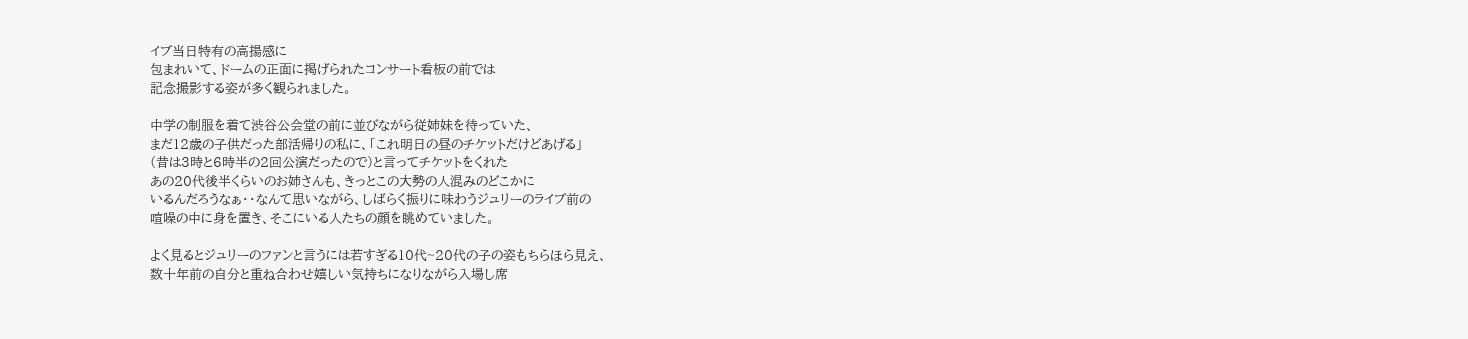イブ当日特有の高揚感に
包まれいて、ドームの正面に掲げられたコンサート看板の前では
記念撮影する姿が多く観られました。

中学の制服を着て渋谷公会堂の前に並びながら従姉妹を待っていた、
まだ12歳の子供だった部活帰りの私に、「これ明日の昼のチケットだけどあげる」
(昔は3時と6時半の2回公演だったので)と言ってチケットをくれた
あの20代後半くらいのお姉さんも、きっとこの大勢の人混みのどこかに
いるんだろうなぁ・・なんて思いながら、しばらく振りに味わうジュリーのライブ前の
喧噪の中に身を置き、そこにいる人たちの顔を眺めていました。

よく見るとジュリーのファンと言うには若すぎる10代~20代の子の姿もちらほら見え、
数十年前の自分と重ね合わせ嬉しい気持ちになりながら入場し席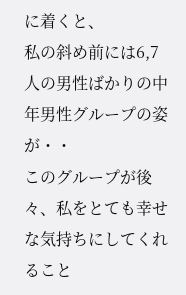に着くと、
私の斜め前には6,7人の男性ばかりの中年男性グループの姿が・・
このグループが後々、私をとても幸せな気持ちにしてくれること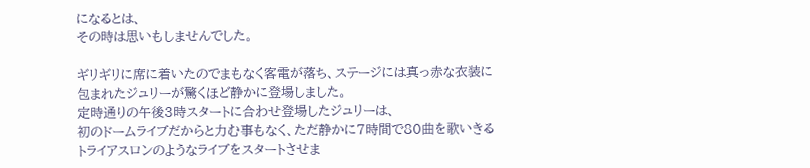になるとは、
その時は思いもしませんでした。

ギリギリに席に着いたのでまもなく客電が落ち、ステージには真っ赤な衣装に
包まれたジュリーが驚くほど静かに登場しました。
定時通りの午後3時スタートに合わせ登場したジュリーは、
初のドームライブだからと力む事もなく、ただ静かに7時間で80曲を歌いきる
トライアスロンのようなライブをスタートさせま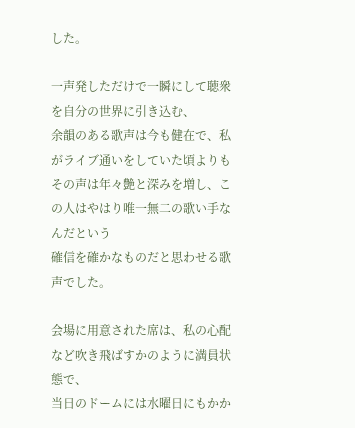した。

一声発しただけで一瞬にして聴衆を自分の世界に引き込む、
余韻のある歌声は今も健在で、私がライブ通いをしていた頃よりも
その声は年々艶と深みを増し、この人はやはり唯一無二の歌い手なんだという
確信を確かなものだと思わせる歌声でした。

会場に用意された席は、私の心配など吹き飛ばすかのように満員状態で、
当日のドームには水曜日にもかか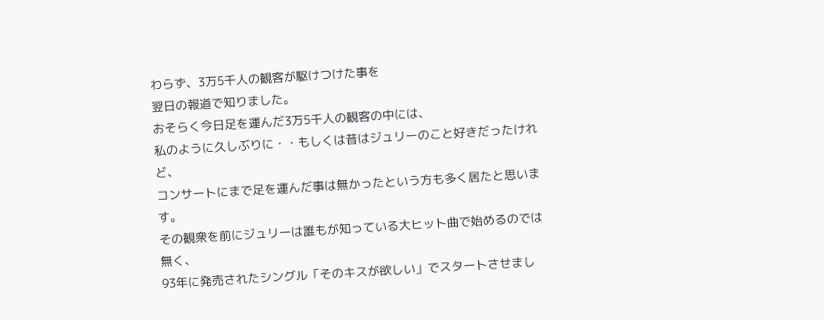わらず、3万5千人の観客が駆けつけた事を
翌日の報道で知りました。
おそらく今日足を運んだ3万5千人の観客の中には、
私のように久しぶりに・・もしくは昔はジュリーのこと好きだったけれど、
コンサートにまで足を運んだ事は無かったという方も多く居たと思います。
その観衆を前にジュリーは誰もが知っている大ヒット曲で始めるのでは無く、
93年に発売されたシングル「そのキスが欲しい」でスタートさせまし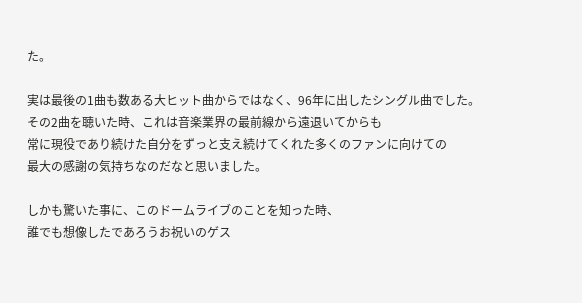た。

実は最後の1曲も数ある大ヒット曲からではなく、96年に出したシングル曲でした。
その2曲を聴いた時、これは音楽業界の最前線から遠退いてからも
常に現役であり続けた自分をずっと支え続けてくれた多くのファンに向けての
最大の感謝の気持ちなのだなと思いました。

しかも驚いた事に、このドームライブのことを知った時、
誰でも想像したであろうお祝いのゲス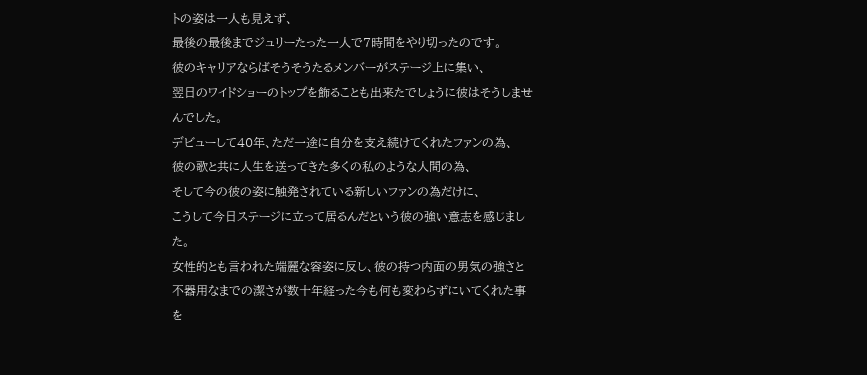トの姿は一人も見えず、
最後の最後までジュリーたった一人で7時間をやり切ったのです。
彼のキャリアならばそうそうたるメンバーがステージ上に集い、
翌日のワイドショーのトップを飾ることも出来たでしょうに彼はそうしませんでした。
デビューして40年、ただ一途に自分を支え続けてくれたファンの為、
彼の歌と共に人生を送ってきた多くの私のような人間の為、
そして今の彼の姿に触発されている新しいファンの為だけに、
こうして今日ステージに立って居るんだという彼の強い意志を感じました。
女性的とも言われた端麗な容姿に反し、彼の持つ内面の男気の強さと
不器用なまでの潔さが数十年経った今も何も変わらずにいてくれた事を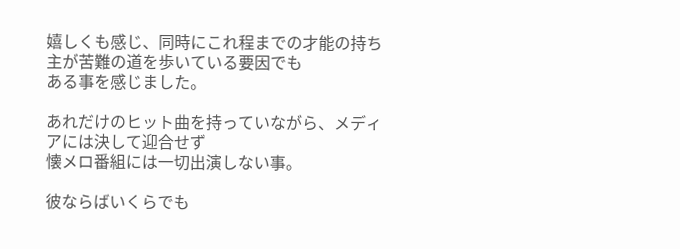嬉しくも感じ、同時にこれ程までの才能の持ち主が苦難の道を歩いている要因でも
ある事を感じました。

あれだけのヒット曲を持っていながら、メディアには決して迎合せず
懐メロ番組には一切出演しない事。

彼ならばいくらでも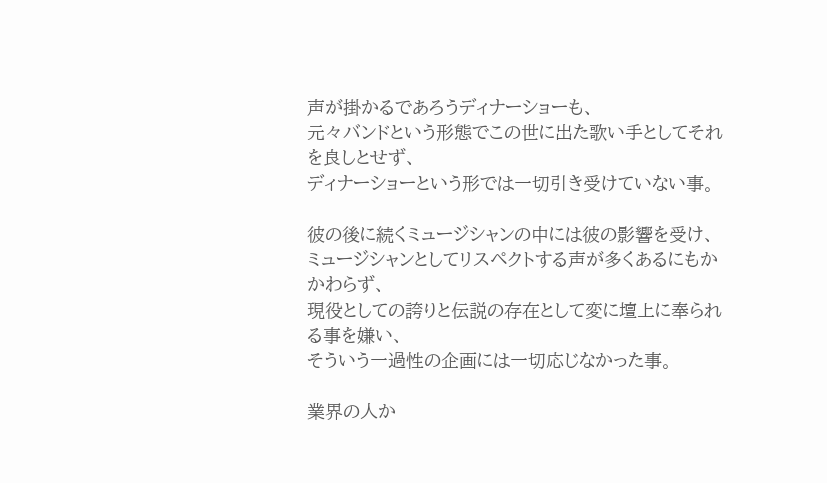声が掛かるであろうディナーショーも、
元々バンドという形態でこの世に出た歌い手としてそれを良しとせず、
ディナーショーという形では一切引き受けていない事。

彼の後に続くミュージシャンの中には彼の影響を受け、
ミュージシャンとしてリスペクトする声が多くあるにもかかわらず、
現役としての誇りと伝説の存在として変に壇上に奉られる事を嫌い、
そういう一過性の企画には一切応じなかった事。

業界の人か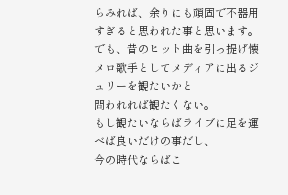らみれば、余りにも頑固で不器用すぎると思われた事と思います。
でも、昔のヒット曲を引っ提げ懐メロ歌手としてメディアに出るジュリーを観たいかと
問われれば観たくない。
もし観たいならばライブに足を運べば良いだけの事だし、
今の時代ならばこ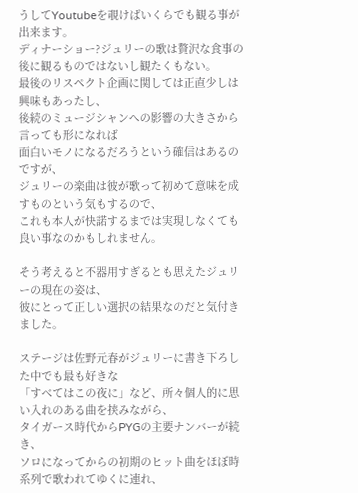うしてYoutubeを覗けばいくらでも観る事が出来ます。
ディナーショー?ジュリーの歌は贅沢な食事の後に観るものではないし観たくもない。
最後のリスペクト企画に関しては正直少しは興味もあったし、
後続のミュージシャンへの影響の大きさから言っても形になれば
面白いモノになるだろうという確信はあるのですが、
ジュリーの楽曲は彼が歌って初めて意味を成すものという気もするので、
これも本人が快諾するまでは実現しなくても良い事なのかもしれません。

そう考えると不器用すぎるとも思えたジュリーの現在の姿は、
彼にとって正しい選択の結果なのだと気付きました。

ステージは佐野元春がジュリーに書き下ろした中でも最も好きな
「すべてはこの夜に」など、所々個人的に思い入れのある曲を挟みながら、
タイガース時代からPYGの主要ナンバーが続き、
ソロになってからの初期のヒット曲をほぼ時系列で歌われてゆくに連れ、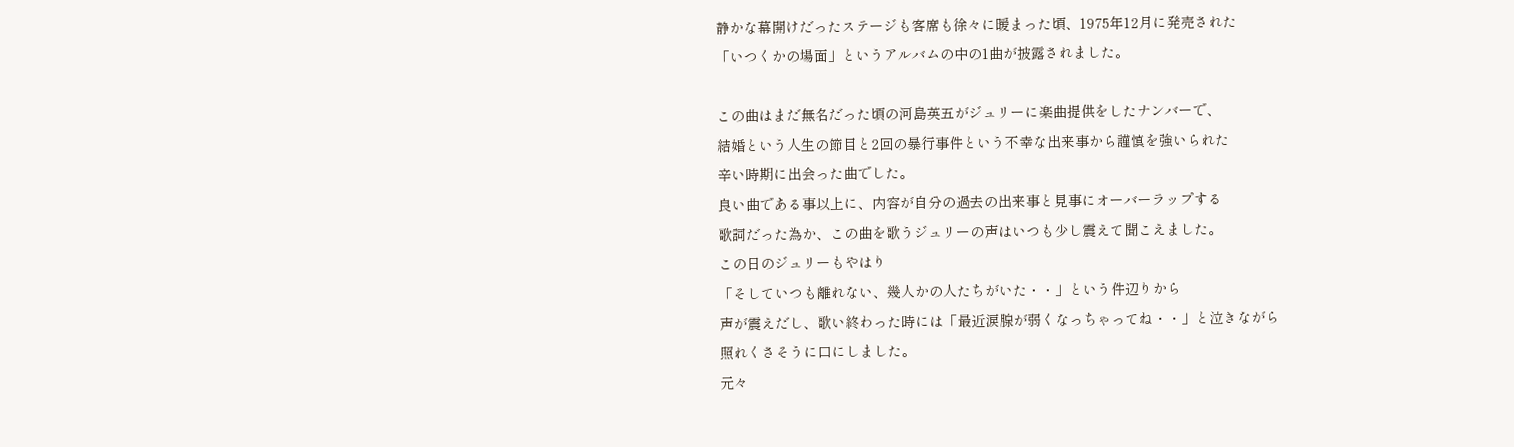静かな幕開けだったステージも客席も徐々に暖まった頃、1975年12月に発売された
「いつくかの場面」というアルバムの中の1曲が披露されました。

この曲はまだ無名だった頃の河島英五がジュリーに楽曲提供をしたナンバーで、
結婚という人生の節目と2回の暴行事件という不幸な出来事から謹慎を強いられた
辛い時期に出会った曲でした。
良い曲である事以上に、内容が自分の過去の出来事と見事にオーバーラップする
歌詞だった為か、この曲を歌うジュリーの声はいつも少し震えて聞こえました。
この日のジュリーもやはり
「そしていつも離れない、幾人かの人たちがいた・・」という件辺りから
声が震えだし、歌い終わった時には「最近涙腺が弱くなっちゃってね・・」と泣きながら
照れくさそうに口にしました。
元々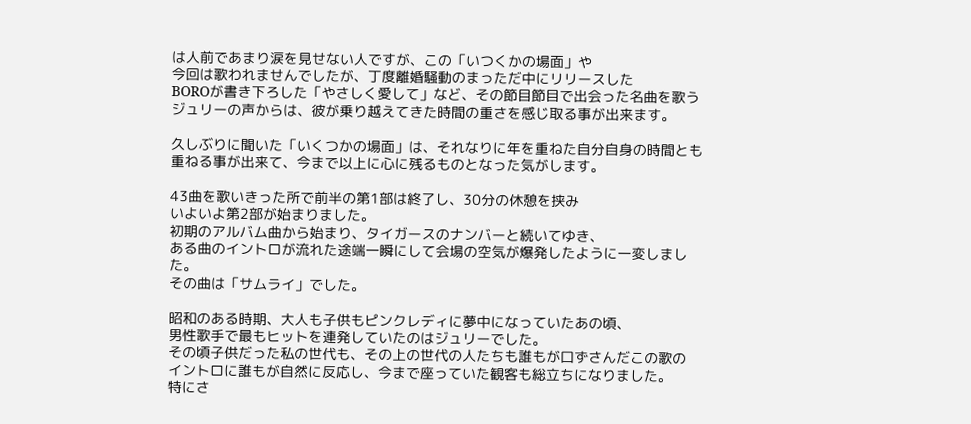は人前であまり涙を見せない人ですが、この「いつくかの場面」や
今回は歌われませんでしたが、丁度離婚騒動のまっただ中にリリースした
BOROが書き下ろした「やさしく愛して」など、その節目節目で出会った名曲を歌う
ジュリーの声からは、彼が乗り越えてきた時間の重さを感じ取る事が出来ます。

久しぶりに聞いた「いくつかの場面」は、それなりに年を重ねた自分自身の時間とも
重ねる事が出来て、今まで以上に心に残るものとなった気がします。

43曲を歌いきった所で前半の第1部は終了し、30分の休憩を挟み
いよいよ第2部が始まりました。
初期のアルバム曲から始まり、タイガースのナンバーと続いてゆき、
ある曲のイントロが流れた途端一瞬にして会場の空気が爆発したように一変しました。
その曲は「サムライ」でした。

昭和のある時期、大人も子供もピンクレディに夢中になっていたあの頃、
男性歌手で最もヒットを連発していたのはジュリーでした。
その頃子供だった私の世代も、その上の世代の人たちも誰もが口ずさんだこの歌の
イントロに誰もが自然に反応し、今まで座っていた観客も総立ちになりました。
特にさ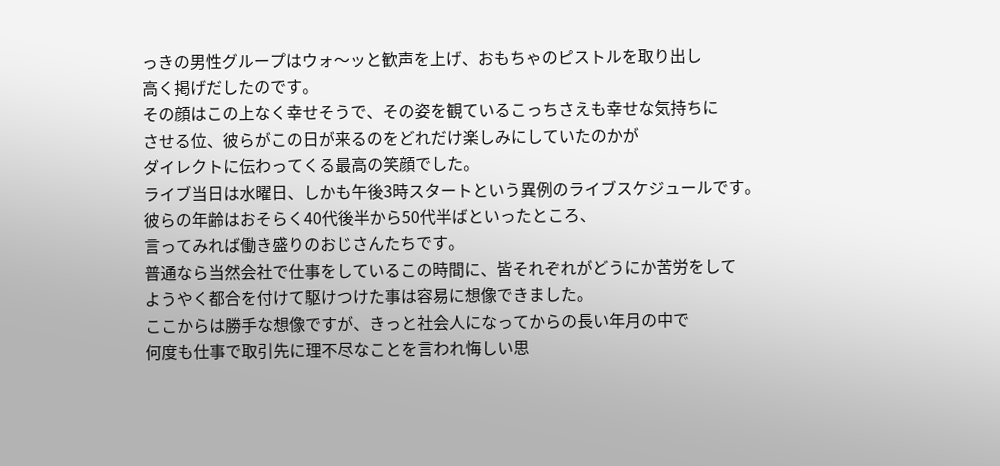っきの男性グループはウォ〜ッと歓声を上げ、おもちゃのピストルを取り出し
高く掲げだしたのです。
その顔はこの上なく幸せそうで、その姿を観ているこっちさえも幸せな気持ちに
させる位、彼らがこの日が来るのをどれだけ楽しみにしていたのかが
ダイレクトに伝わってくる最高の笑顔でした。
ライブ当日は水曜日、しかも午後3時スタートという異例のライブスケジュールです。
彼らの年齢はおそらく40代後半から50代半ばといったところ、
言ってみれば働き盛りのおじさんたちです。
普通なら当然会社で仕事をしているこの時間に、皆それぞれがどうにか苦労をして
ようやく都合を付けて駆けつけた事は容易に想像できました。
ここからは勝手な想像ですが、きっと社会人になってからの長い年月の中で
何度も仕事で取引先に理不尽なことを言われ悔しい思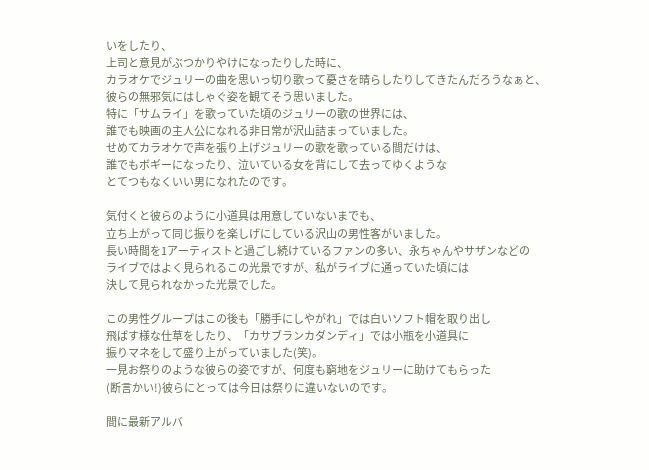いをしたり、
上司と意見がぶつかりやけになったりした時に、
カラオケでジュリーの曲を思いっ切り歌って憂さを晴らしたりしてきたんだろうなぁと、
彼らの無邪気にはしゃぐ姿を観てそう思いました。
特に「サムライ」を歌っていた頃のジュリーの歌の世界には、
誰でも映画の主人公になれる非日常が沢山詰まっていました。
せめてカラオケで声を張り上げジュリーの歌を歌っている間だけは、
誰でもボギーになったり、泣いている女を背にして去ってゆくような
とてつもなくいい男になれたのです。

気付くと彼らのように小道具は用意していないまでも、
立ち上がって同じ振りを楽しげにしている沢山の男性客がいました。
長い時間を1アーティストと過ごし続けているファンの多い、永ちゃんやサザンなどの
ライブではよく見られるこの光景ですが、私がライブに通っていた頃には
決して見られなかった光景でした。

この男性グループはこの後も「勝手にしやがれ」では白いソフト帽を取り出し
飛ばす様な仕草をしたり、「カサブランカダンディ」では小瓶を小道具に
振りマネをして盛り上がっていました(笑)。
一見お祭りのような彼らの姿ですが、何度も窮地をジュリーに助けてもらった
(断言かい!)彼らにとっては今日は祭りに違いないのです。

間に最新アルバ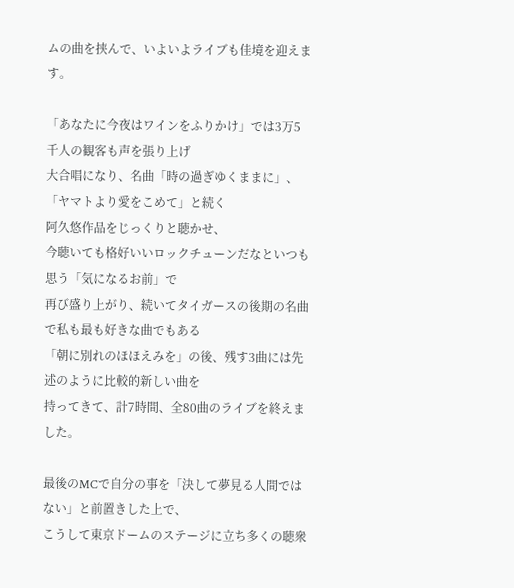ムの曲を挟んで、いよいよライブも佳境を迎えます。

「あなたに今夜はワインをふりかけ」では3万5千人の観客も声を張り上げ
大合唱になり、名曲「時の過ぎゆくままに」、「ヤマトより愛をこめて」と続く
阿久悠作品をじっくりと聴かせ、
今聴いても格好いいロックチューンだなといつも思う「気になるお前」で
再び盛り上がり、続いてタイガースの後期の名曲で私も最も好きな曲でもある
「朝に別れのほほえみを」の後、残す3曲には先述のように比較的新しい曲を
持ってきて、計7時間、全80曲のライブを終えました。

最後のMCで自分の事を「決して夢見る人間ではない」と前置きした上で、
こうして東京ドームのステージに立ち多くの聴衆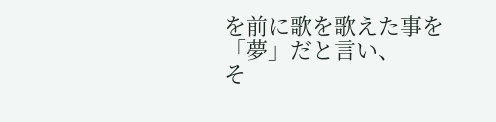を前に歌を歌えた事を「夢」だと言い、
そ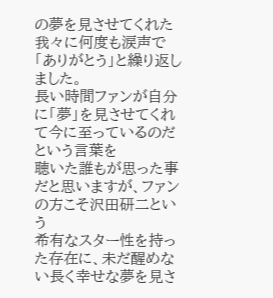の夢を見させてくれた我々に何度も涙声で「ありがとう」と繰り返しました。
長い時間ファンが自分に「夢」を見させてくれて今に至っているのだという言葉を
聴いた誰もが思った事だと思いますが、ファンの方こそ沢田研二という
希有なスター性を持った存在に、未だ醒めない長く幸せな夢を見さ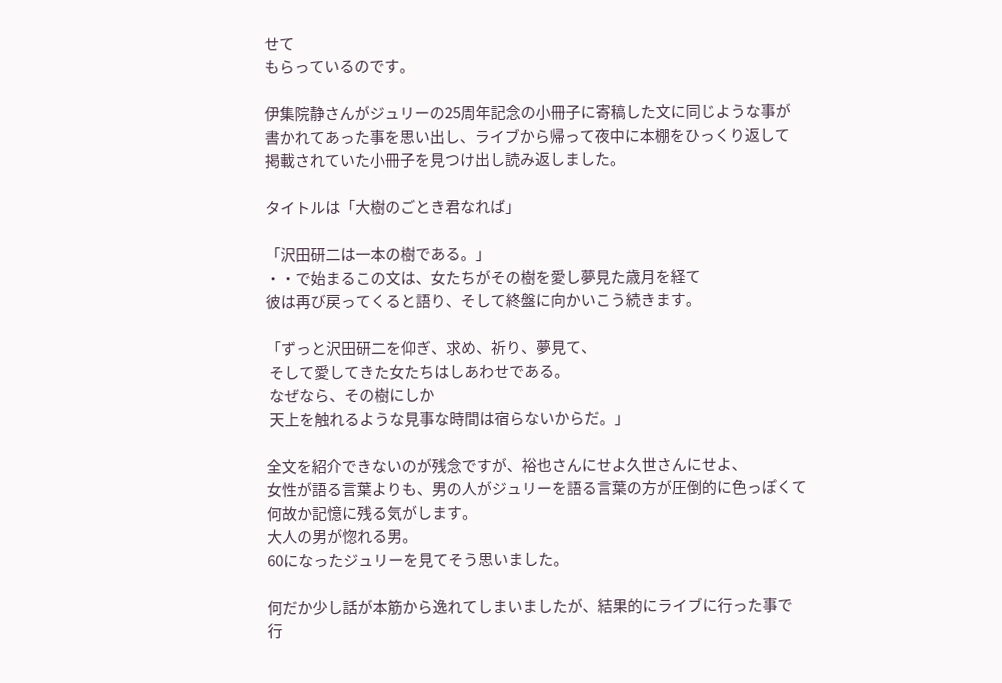せて
もらっているのです。

伊集院静さんがジュリーの25周年記念の小冊子に寄稿した文に同じような事が
書かれてあった事を思い出し、ライブから帰って夜中に本棚をひっくり返して
掲載されていた小冊子を見つけ出し読み返しました。

タイトルは「大樹のごとき君なれば」

「沢田研二は一本の樹である。」
・・で始まるこの文は、女たちがその樹を愛し夢見た歳月を経て
彼は再び戻ってくると語り、そして終盤に向かいこう続きます。

「ずっと沢田研二を仰ぎ、求め、祈り、夢見て、
 そして愛してきた女たちはしあわせである。
 なぜなら、その樹にしか
 天上を触れるような見事な時間は宿らないからだ。」

全文を紹介できないのが残念ですが、裕也さんにせよ久世さんにせよ、
女性が語る言葉よりも、男の人がジュリーを語る言葉の方が圧倒的に色っぽくて
何故か記憶に残る気がします。
大人の男が惚れる男。
60になったジュリーを見てそう思いました。

何だか少し話が本筋から逸れてしまいましたが、結果的にライブに行った事で
行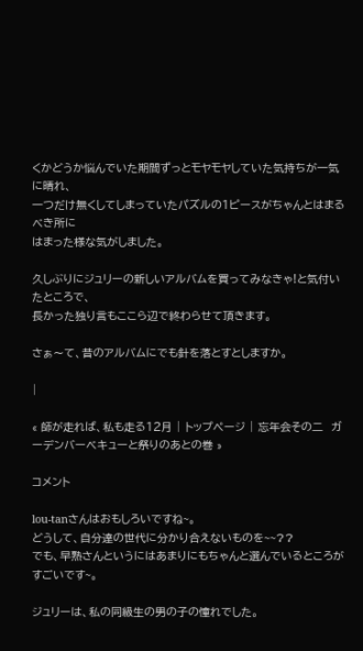くかどうか悩んでいた期間ずっとモヤモヤしていた気持ちが一気に晴れ、
一つだけ無くしてしまっていたパズルの1ピースがちゃんとはまるべき所に
はまった様な気がしました。

久しぶりにジュリーの新しいアルバムを買ってみなきゃ!と気付いたところで、
長かった独り言もここら辺で終わらせて頂きます。

さぁ〜て、昔のアルバムにでも針を落とすとしますか。

|

« 師が走れば、私も走る12月 | トップページ | 忘年会その二  ガーデンバーベキューと祭りのあとの巻 »

コメント

lou-tanさんはおもしろいですね~。
どうして、自分達の世代に分かり合えないものを~~??
でも、早熟さんというにはあまりにもちゃんと選んでいるところがすごいです~。

ジュリーは、私の同級生の男の子の憧れでした。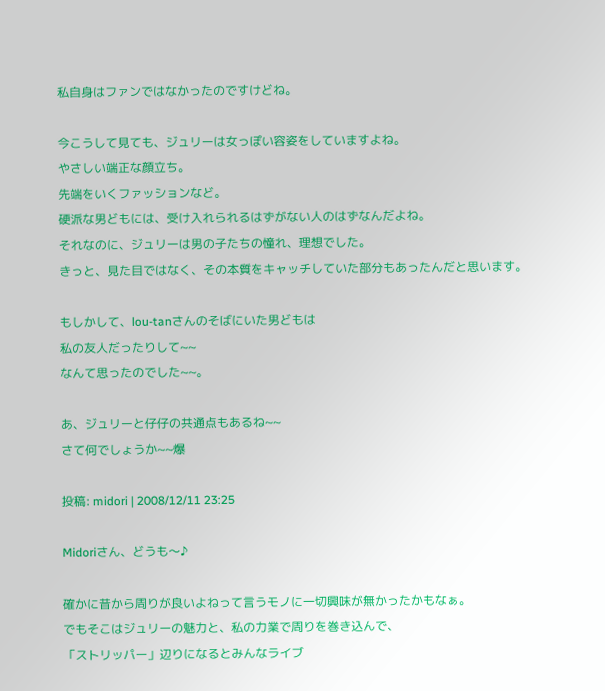私自身はファンではなかったのですけどね。

今こうして見ても、ジュリーは女っぽい容姿をしていますよね。
やさしい端正な顔立ち。
先端をいくファッションなど。
硬派な男どもには、受け入れられるはずがない人のはずなんだよね。
それなのに、ジュリーは男の子たちの憧れ、理想でした。
きっと、見た目ではなく、その本質をキャッチしていた部分もあったんだと思います。

もしかして、lou-tanさんのそばにいた男どもは
私の友人だったりして~~
なんて思ったのでした~~。

あ、ジュリーと仔仔の共通点もあるね~~
さて何でしょうか~~爆

投稿: midori | 2008/12/11 23:25

Midoriさん、どうも〜♪

確かに昔から周りが良いよねって言うモノに一切興味が無かったかもなぁ。
でもそこはジュリーの魅力と、私の力業で周りを巻き込んで、
「ストリッパー」辺りになるとみんなライブ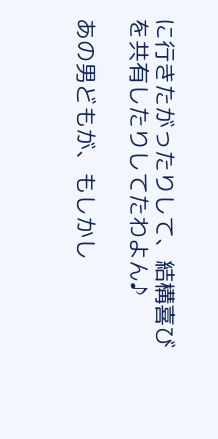に行きたがったりして、結構喜びを共有したりしてたわよん♪

あの男どもが、もしかし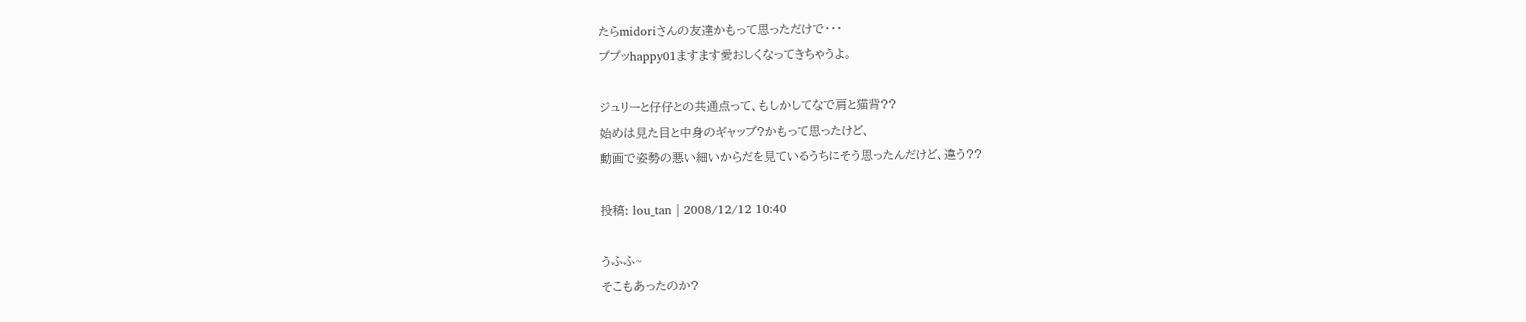たらmidoriさんの友達かもって思っただけで・・・
ププッhappy01ますます愛おしくなってきちゃうよ。

ジュリーと仔仔との共通点って、もしかしてなで肩と猫背??
始めは見た目と中身のギャップ?かもって思ったけど、
動画で姿勢の悪い細いからだを見ているうちにそう思ったんだけど、違う??

投稿: lou_tan | 2008/12/12 10:40

うふふ~
そこもあったのか?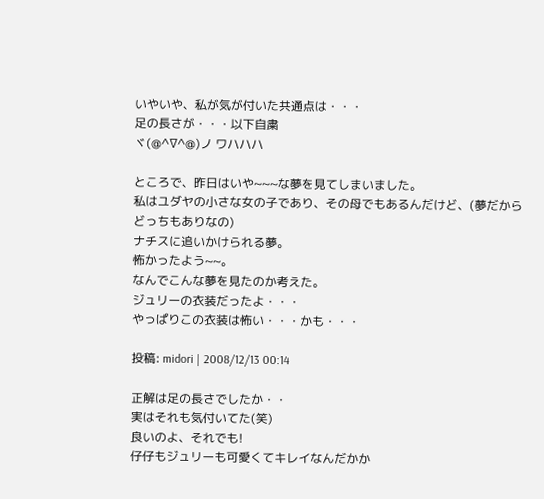いやいや、私が気が付いた共通点は・・・
足の長さが・・・以下自粛
ヾ(@^∇^@)ノ ワハハハ

ところで、昨日はいや~~~な夢を見てしまいました。
私はユダヤの小さな女の子であり、その母でもあるんだけど、(夢だからどっちもありなの)
ナチスに追いかけられる夢。
怖かったよう~~。
なんでこんな夢を見たのか考えた。
ジュリーの衣装だったよ・・・
やっぱりこの衣装は怖い・・・かも・・・

投稿: midori | 2008/12/13 00:14

正解は足の長さでしたか・・
実はそれも気付いてた(笑)
良いのよ、それでも!
仔仔もジュリーも可愛くてキレイなんだかか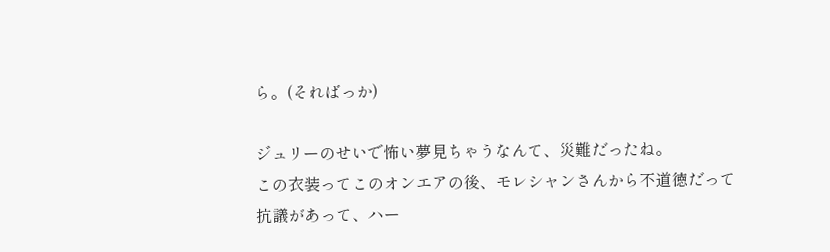ら。(そればっか)

ジュリーのせいで怖い夢見ちゃうなんて、災難だったね。
この衣装ってこのオンエアの後、モレシャンさんから不道徳だって
抗議があって、ハー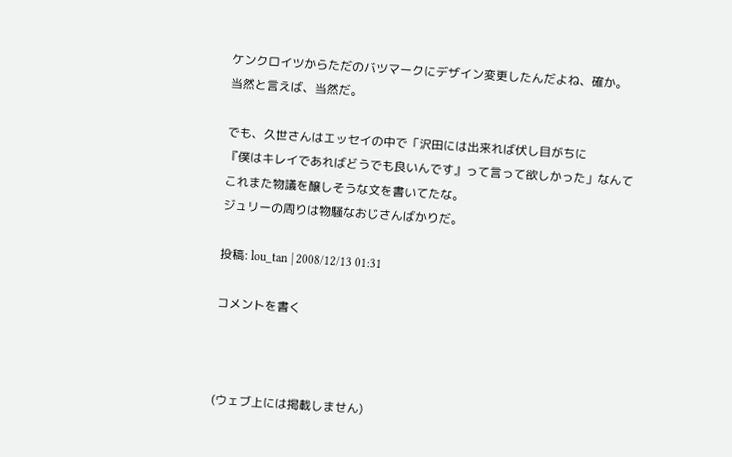ケンクロイツからただのバツマークにデザイン変更したんだよね、確か。
当然と言えば、当然だ。

でも、久世さんはエッセイの中で「沢田には出来れば伏し目がちに
『僕はキレイであればどうでも良いんです』って言って欲しかった」なんて
これまた物議を醸しそうな文を書いてたな。
ジュリーの周りは物騒なおじさんばかりだ。

投稿: lou_tan | 2008/12/13 01:31

コメントを書く



(ウェブ上には掲載しません)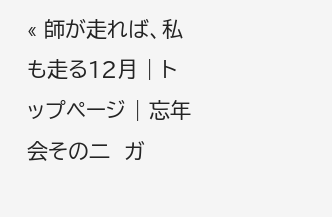« 師が走れば、私も走る12月 | トップページ | 忘年会その二  ガ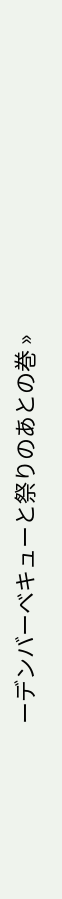ーデンバーベキューと祭りのあとの巻 »